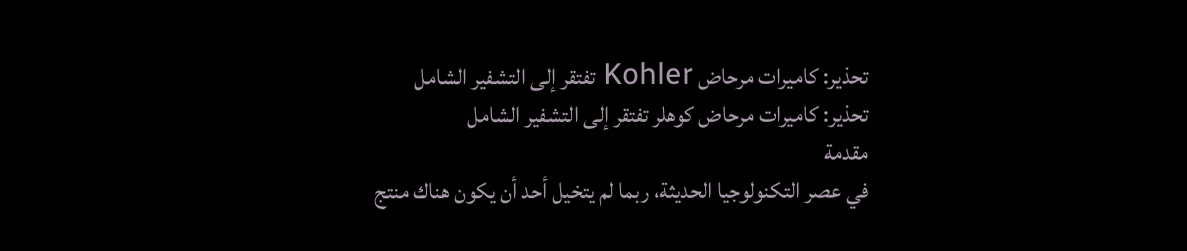تحذير: كاميرات مرحاض Kohler تفتقر إلى التشفير الشامل
تحذير: كاميرات مرحاض كوهلر تفتقر إلى التشفير الشامل
مقدمة
في عصر التكنولوجيا الحديثة، ربما لم يتخيل أحد أن يكون هناك منتج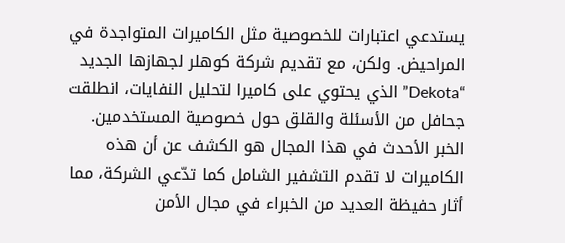يستدعي اعتبارات للخصوصية مثل الكاميرات المتواجدة في المراحيض. ولكن، مع تقديم شركة كوهلر لجهازها الجديد “Dekota” الذي يحتوي على كاميرا لتحليل النفايات، انطلقت جحافل من الأسئلة والقلق حول خصوصية المستخدمين. الخبر الأحدث في هذا المجال هو الكشف عن أن هذه الكاميرات لا تقدم التشفير الشامل كما تدّعي الشركة، مما أثار حفيظة العديد من الخبراء في مجال الأمن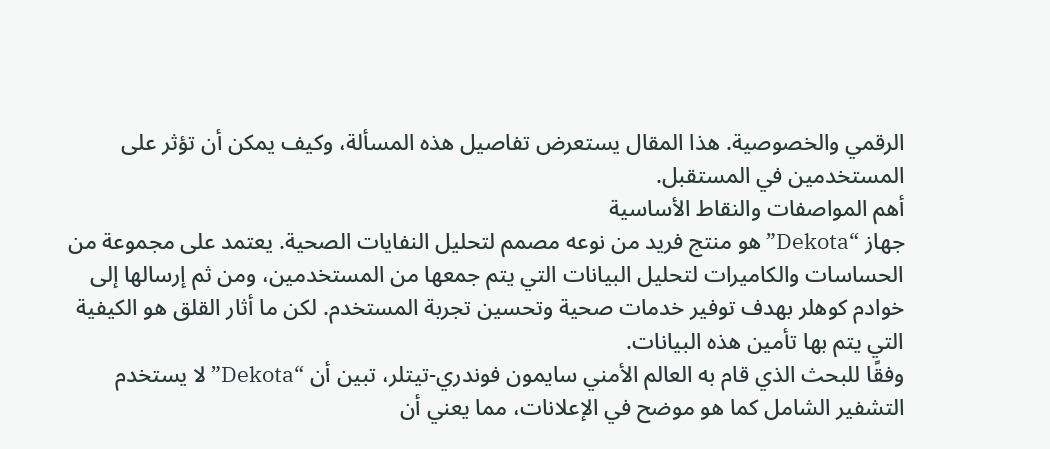الرقمي والخصوصية. هذا المقال يستعرض تفاصيل هذه المسألة، وكيف يمكن أن تؤثر على المستخدمين في المستقبل.
أهم المواصفات والنقاط الأساسية
جهاز “Dekota” هو منتج فريد من نوعه مصمم لتحليل النفايات الصحية. يعتمد على مجموعة من الحساسات والكاميرات لتحليل البيانات التي يتم جمعها من المستخدمين، ومن ثم إرسالها إلى خوادم كوهلر بهدف توفير خدمات صحية وتحسين تجربة المستخدم. لكن ما أثار القلق هو الكيفية التي يتم بها تأمين هذه البيانات.
وفقًا للبحث الذي قام به العالم الأمني سايمون فوندري-تيتلر، تبين أن “Dekota” لا يستخدم التشفير الشامل كما هو موضح في الإعلانات، مما يعني أن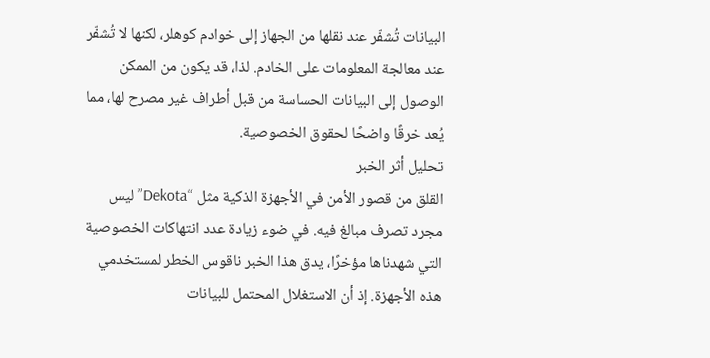البيانات تُشفّر عند نقلها من الجهاز إلى خوادم كوهلر، لكنها لا تُشفّر عند معالجة المعلومات على الخادم. لذا، قد يكون من الممكن الوصول إلى البيانات الحساسة من قبل أطراف غير مصرح لها، مما يُعد خرقًا واضحًا لحقوق الخصوصية.
تحليل أثر الخبر
القلق من قصور الأمن في الأجهزة الذكية مثل “Dekota” ليس مجرد تصرف مبالغ فيه. في ضوء زيادة عدد انتهاكات الخصوصية التي شهدناها مؤخرًا، يدق هذا الخبر ناقوس الخطر لمستخدمي هذه الأجهزة. إذ أن الاستغلال المحتمل للبيانات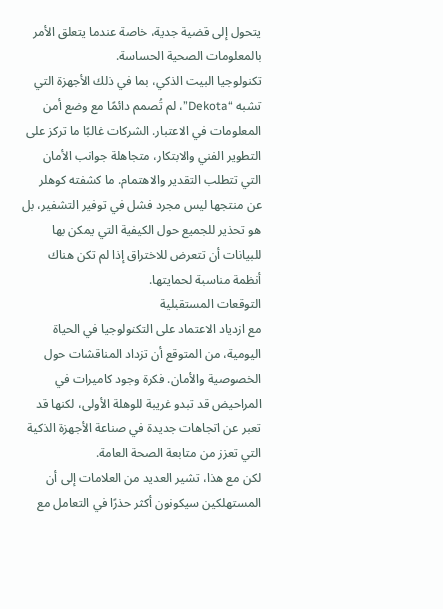يتحول إلى قضية جدية، خاصة عندما يتعلق الأمر بالمعلومات الصحية الحساسة.
تكنولوجيا البيت الذكي، بما في ذلك الأجهزة التي تشبه “Dekota”، لم تُصمم دائمًا مع وضع أمن المعلومات في الاعتبار. الشركات غالبًا ما تركز على التطوير الفني والابتكار، متجاهلة جوانب الأمان التي تتطلب التقدير والاهتمام. ما كشفته كوهلر عن منتجها ليس مجرد فشل في توفير التشفير، بل هو تحذير للجميع حول الكيفية التي يمكن بها للبيانات أن تتعرض للاختراق إذا لم تكن هناك أنظمة مناسبة لحمايتها.
التوقعات المستقبلية
مع ازدياد الاعتماد على التكنولوجيا في الحياة اليومية، من المتوقع أن تزداد المناقشات حول الخصوصية والأمان. فكرة وجود كاميرات في المراحيض قد تبدو غريبة للوهلة الأولى، لكنها قد تعبر عن اتجاهات جديدة في صناعة الأجهزة الذكية التي تعزز من متابعة الصحة العامة.
لكن مع هذا، تشير العديد من العلامات إلى أن المستهلكين سيكونون أكثر حذرًا في التعامل مع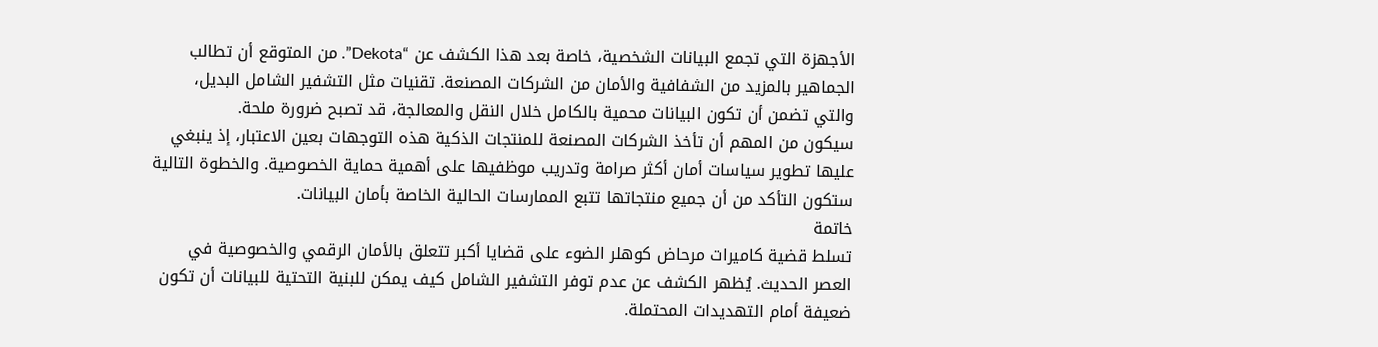الأجهزة التي تجمع البيانات الشخصية، خاصة بعد هذا الكشف عن “Dekota”. من المتوقع أن تطالب الجماهير بالمزيد من الشفافية والأمان من الشركات المصنعة. تقنيات مثل التشفير الشامل البديل، والتي تضمن أن تكون البيانات محمية بالكامل خلال النقل والمعالجة، قد تصبح ضرورة ملحة.
سيكون من المهم أن تأخذ الشركات المصنعة للمنتجات الذكية هذه التوجهات بعين الاعتبار، إذ ينبغي عليها تطوير سياسات أمان أكثر صرامة وتدريب موظفيها على أهمية حماية الخصوصية. والخطوة التالية ستكون التأكد من أن جميع منتجاتها تتبع الممارسات الحالية الخاصة بأمان البيانات.
خاتمة
تسلط قضية كاميرات مرحاض كوهلر الضوء على قضايا أكبر تتعلق بالأمان الرقمي والخصوصية في العصر الحديث. يُظهر الكشف عن عدم توفر التشفير الشامل كيف يمكن للبنية التحتية للبيانات أن تكون ضعيفة أمام التهديدات المحتملة.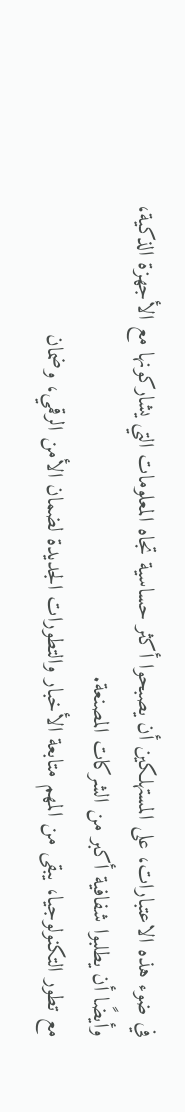في ضوء هذه الاعتبارات، على المستهلكين أن يصبحوا أكثر حساسية تجاه المعلومات التي يشاركونها مع الأجهزة الذكية، وأيضًا أن يطلبوا شفافية أكبر من الشركات المصنعة.
مع تطور التكنولوجيا، يبقى من المهم متابعة الأخبار والتطورات الجديدة لضمان الأمن الرقمي، وضمان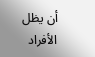أن يظل الأفراد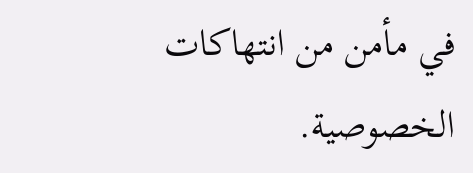في مأمن من انتهاكات الخصوصية.